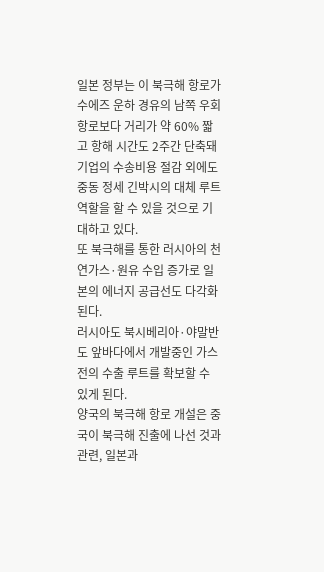일본 정부는 이 북극해 항로가 수에즈 운하 경유의 남쪽 우회 항로보다 거리가 약 60% 짧고 항해 시간도 2주간 단축돼 기업의 수송비용 절감 외에도 중동 정세 긴박시의 대체 루트 역할을 할 수 있을 것으로 기대하고 있다.
또 북극해를 통한 러시아의 천연가스·원유 수입 증가로 일본의 에너지 공급선도 다각화된다.
러시아도 북시베리아·야말반도 앞바다에서 개발중인 가스전의 수출 루트를 확보할 수 있게 된다.
양국의 북극해 항로 개설은 중국이 북극해 진출에 나선 것과 관련, 일본과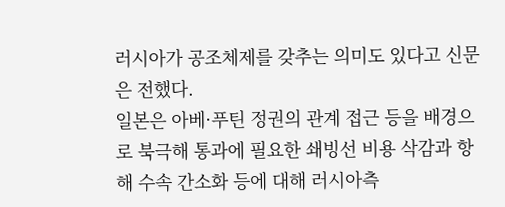러시아가 공조체제를 갖추는 의미도 있다고 신문은 전했다.
일본은 아베·푸틴 정권의 관계 접근 등을 배경으로 북극해 통과에 필요한 쇄빙선 비용 삭감과 항해 수속 간소화 등에 대해 러시아측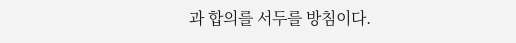과 합의를 서두를 방침이다.